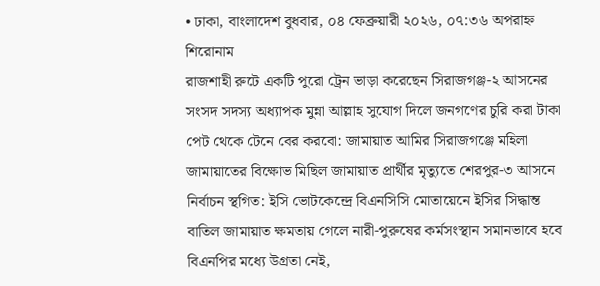• ঢাকা, বাংলাদেশ বুধবার, ০৪ ফেব্রুয়ারী ২০২৬, ০৭:৩৬ অপরাহ্ন
শিরোনাম
রাজশাহী রুটে একটি পুরো ট্রেন ভাড়া করেছেন সিরাজগঞ্জ-২ আসনের সংসদ সদস্য অধ্যাপক মুন্না আল্লাহ সুযোগ দিলে জনগণের চুরি করা টাকা পেট থেকে টেনে বের করবো: জামায়াত আমির সিরাজগঞ্জে মহিলা জামায়াতের বিক্ষোভ মিছিল জামায়াত প্রার্থীর মৃত্যুতে শেরপুর-৩ আসনে নির্বাচন স্থগিত: ইসি ভোটকেন্দ্রে বিএনসিসি মোতায়েনে ইসির সিদ্ধান্ত বাতিল জামায়াত ক্ষমতায় গেলে নারী-পুরুষের কর্মসংস্থান সমানভাবে হবে বিএনপির মধ্যে উগ্রতা নেই,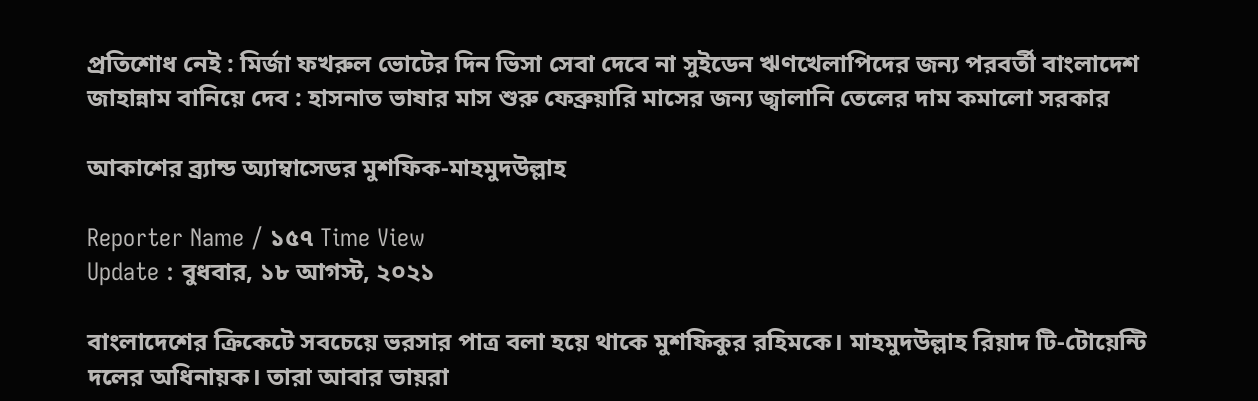প্রতিশোধ নেই : মির্জা ফখরুল ভোটের দিন ভিসা সেবা দেবে না সুইডেন ঋণখেলাপিদের জন্য পরবর্তী বাংলাদেশ জাহান্নাম বানিয়ে দেব : হাসনাত ভাষার মাস শুরু ফেব্রুয়ারি মাসের জন্য জ্বালানি তেলের দাম কমালো সরকার

আকাশের ব্র্যান্ড অ্যাম্বাসেডর মুশফিক-মাহমুদউল্লাহ

Reporter Name / ১৫৭ Time View
Update : বুধবার, ১৮ আগস্ট, ২০২১

বাংলাদেশের ক্রিকেটে সবচেয়ে ভরসার পাত্র বলা হয়ে থাকে মুশফিকুর রহিমকে। মাহমুদউল্লাহ রিয়াদ টি-টোয়েন্টি দলের অধিনায়ক। তারা আবার ভায়রা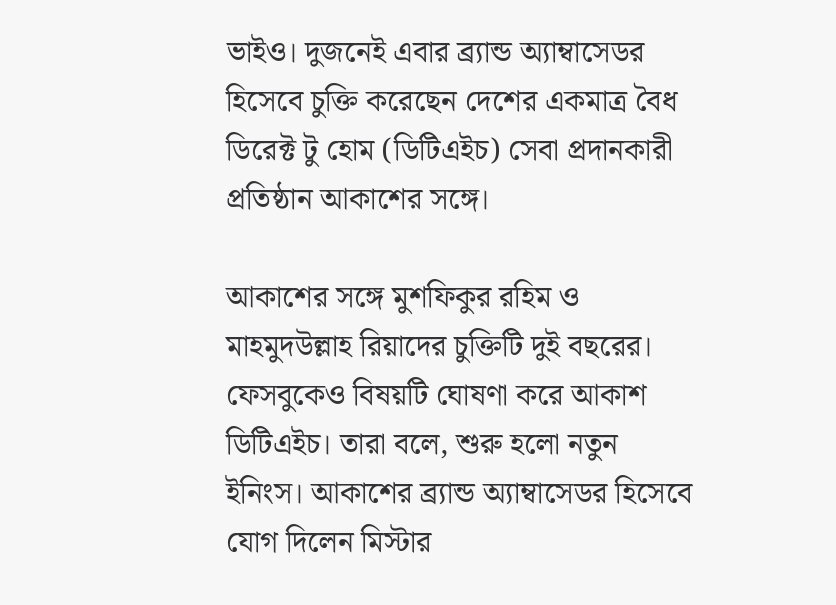ভাইও। দুজনেই এবার ব্র্যান্ড অ্যাম্বাসেডর হিসেবে চুক্তি করেছেন দেশের একমাত্র বৈধ ডিরেক্ট টু হোম (ডিটিএইচ) সেবা প্রদানকারী প্রতিষ্ঠান আকাশের সঙ্গে।

আকাশের সঙ্গে মুশফিকুর রহিম ও মাহমুদউল্লাহ রিয়াদের চুক্তিটি দুই বছরের। ফেসবুকেও বিষয়টি ঘোষণা করে আকাশ ডিটিএইচ। তারা বলে, শুরু হলো নতুন ইনিংস। আকাশের ব্র্যান্ড অ্যাম্বাসেডর হিসেবে যোগ দিলেন মিস্টার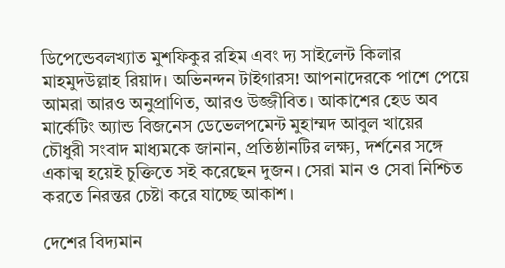ডিপেন্ডেবলখ্যাত মুশফিকুর রহিম এবং দ্য সাইলেন্ট কিলার মাহমুদউল্লাহ রিয়াদ। অভিনন্দন টাইগারস! আপনাদেরকে পাশে পেয়ে আমরা আরও অনুপ্রাণিত, আরও উজ্জীবিত। আকাশের হেড অব মার্কেটিং অ্যান্ড বিজনেস ডেভেলপমেন্ট মুহাম্মদ আবুল খায়ের চৌধুরী সংবাদ মাধ্যমকে জানান, প্রতিষ্ঠানটির লক্ষ্য, দর্শনের সঙ্গে একাত্ম হয়েই চুক্তিতে সই করেছেন দুজন। সেরা মান ও সেবা নিশ্চিত করতে নিরন্তর চেষ্টা করে যাচ্ছে আকাশ।

দেশের বিদ্যমান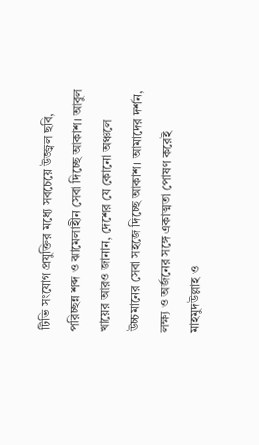টিভি সংযোগ প্রযুক্তির মধ্যে সবচেয়ে উজ্জ্বল ছবি, পরিচ্ছন্ন শব্দ ও ঝামেলাহীন সেবা দিচ্ছে আকাশ। আবুল খায়ের আরও জানান, দেশের যে কোনো অঞ্চলে উচ্চমানের সেবা সহজে দিচ্ছে আকাশ। আমাদের দর্শন, লক্ষ্য ও অর্জনের সঙ্গে একাত্মতা পোষণ করেই মাহমুদউল্লাহ ও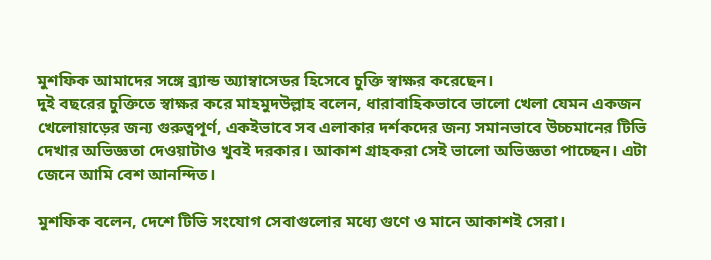মুশফিক আমাদের সঙ্গে ব্র্যান্ড অ্যাম্বাসেডর হিসেবে চুক্তি স্বাক্ষর করেছেন।
দুই বছরের চুক্তিতে স্বাক্ষর করে মাহমুদউল্লাহ বলেন, ধারাবাহিকভাবে ভালো খেলা যেমন একজন খেলোয়াড়ের জন্য গুরুত্বপূর্ণ, একইভাবে সব এলাকার দর্শকদের জন্য সমানভাবে উচ্চমানের টিভি দেখার অভিজ্ঞতা দেওয়াটাও খুবই দরকার। আকাশ গ্রাহকরা সেই ভালো অভিজ্ঞতা পাচ্ছেন। এটা জেনে আমি বেশ আনন্দিত।

মুশফিক বলেন, দেশে টিভি সংযোগ সেবাগুলোর মধ্যে গুণে ও মানে আকাশই সেরা।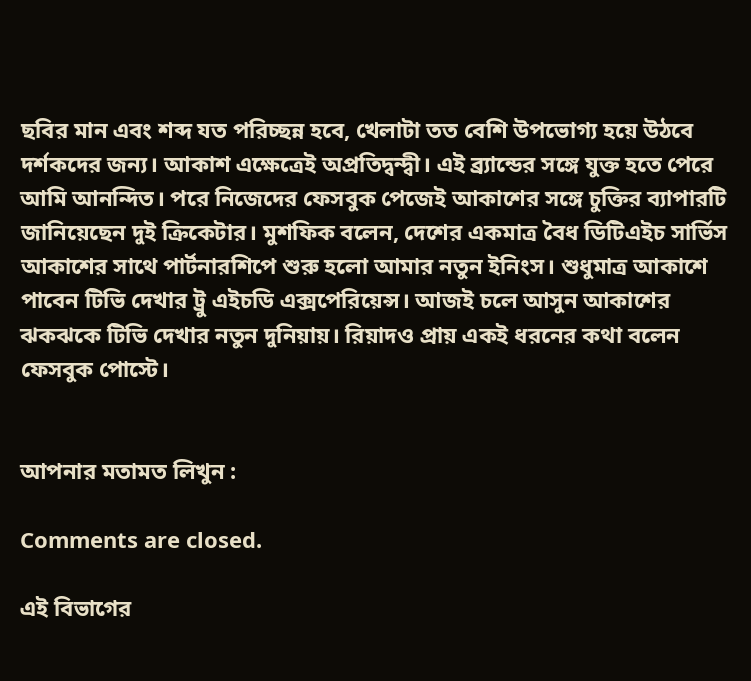ছবির মান এবং শব্দ যত পরিচ্ছন্ন হবে, খেলাটা তত বেশি উপভোগ্য হয়ে উঠবে দর্শকদের জন্য। আকাশ এক্ষেত্রেই অপ্রতিদ্বন্দ্বী। এই ব্র্যান্ডের সঙ্গে যুক্ত হতে পেরে আমি আনন্দিত। পরে নিজেদের ফেসবুক পেজেই আকাশের সঙ্গে চুক্তির ব্যাপারটি জানিয়েছেন দুই ক্রিকেটার। মুশফিক বলেন, দেশের একমাত্র বৈধ ডিটিএইচ সার্ভিস আকাশের সাথে পার্টনারশিপে শুরু হলো আমার নতুন ইনিংস। শুধুমাত্র আকাশে পাবেন টিভি দেখার ট্রু এইচডি এক্সপেরিয়েন্স। আজই চলে আসুন আকাশের ঝকঝকে টিভি দেখার নতুন দুনিয়ায়। রিয়াদও প্রায় একই ধরনের কথা বলেন ফেসবুক পোস্টে।


আপনার মতামত লিখুন :

Comments are closed.

এই বিভাগের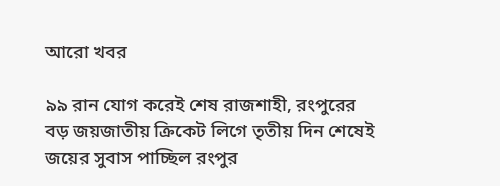আরো খবর

৯৯ রান যোগ করেই শেষ রাজশাহী, রংপুরের বড় জয়জাতীয় ক্রিকেট লিগে তৃতীয় দিন শেষেই জয়ের সুবাস পাচ্ছিল রংপুর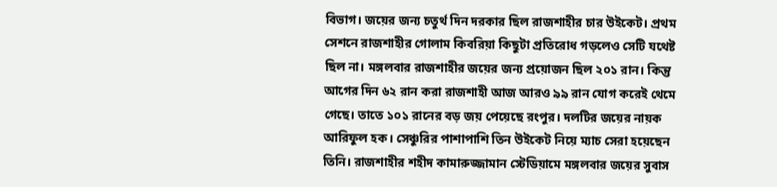বিভাগ। জয়ের জন্য চতুর্থ দিন দরকার ছিল রাজশাহীর চার উইকেট। প্রথম সেশনে রাজশাহীর গোলাম কিবরিয়া কিছুটা প্রতিরোধ গড়লেও সেটি যথেষ্ট ছিল না। মঙ্গলবার রাজশাহীর জয়ের জন্য প্রয়োজন ছিল ২০১ রান। কিন্তু আগের দিন ৬২ রান করা রাজশাহী আজ আরও ৯৯ রান যোগ করেই থেমে গেছে। তাতে ১০১ রানের বড় জয় পেয়েছে রংপুর। দলটির জয়ের নায়ক আরিফুল হক। সেঞ্চুরির পাশাপাশি তিন উইকেট নিয়ে ম্যাচ সেরা হয়েছেন তিনি। রাজশাহীর শহীদ কামারুজ্জামান স্টেডিয়ামে মঙ্গলবার জয়ের সুবাস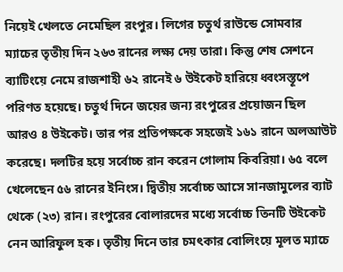নিয়েই খেলতে নেমেছিল রংপুর। লিগের চতুর্থ রাউন্ডে সোমবার ম্যাচের তৃতীয় দিন ২৬৩ রানের লক্ষ্য দেয় তারা। কিন্তু শেষ সেশনে ব্যাটিংয়ে নেমে রাজশাহী ৬২ রানেই ৬ উইকেট হারিয়ে ধ্বংসস্তূপে পরিণত হয়েছে। চতুর্থ দিনে জয়ের জন্য রংপুরের প্রয়োজন ছিল আরও ৪ উইকেট। তার পর প্রতিপক্ষকে সহজেই ১৬১ রানে অলআউট করেছে। দলটির হয়ে সর্বোচ্চ রান করেন গোলাম কিবরিয়া। ৬৫ বলে খেলেছেন ৫৬ রানের ইনিংস। দ্বিতীয় সর্বোচ্চ আসে সানজামুলের ব্যাট থেকে (২৩) রান। রংপুরের বোলারদের মধ্যে সর্বোচ্চ তিনটি উইকেট নেন আরিফুল হক। তৃতীয় দিনে তার চমৎকার বোলিংয়ে মূলত ম্যাচে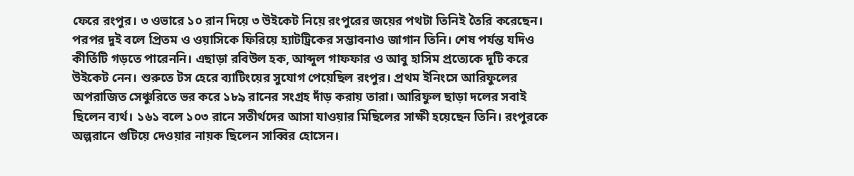ফেরে রংপুর। ৩ ওভারে ১০ রান দিয়ে ৩ উইকেট নিয়ে রংপুরের জয়ের পথটা তিনিই তৈরি করেছেন। পরপর দুই বলে প্রিতম ও ওয়াসিকে ফিরিয়ে হ্যাটট্রিকের সম্ভাবনাও জাগান তিনি। শেষ পর্যন্ত যদিও কীর্তিটি গড়তে পারেননি। এছাড়া রবিউল হক, আব্দুল গাফফার ও আবু হাসিম প্রত্যেকে দুটি করে উইকেট নেন। শুরুতে টস হেরে ব্যাটিংয়ের সুযোগ পেয়েছিল রংপুর। প্রথম ইনিংসে আরিফুলের অপরাজিত সেঞ্চুরিতে ভর করে ১৮৯ রানের সংগ্রহ দাঁড় করায় তারা। আরিফুল ছাড়া দলের সবাই ছিলেন ব্যর্থ। ১৬১ বলে ১০৩ রানে সতীর্থদের আসা যাওয়ার মিছিলের সাক্ষী হয়েছেন তিনি। রংপুরকে অল্পরানে গুটিয়ে দেওয়ার নায়ক ছিলেন সাব্বির হোসেন।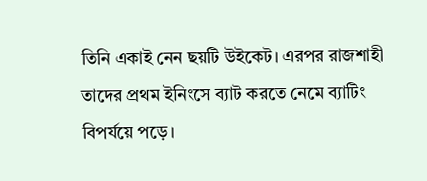তিনি একাই নেন ছয়টি উইকেট। এরপর রাজশাহী তাদের প্রথম ইনিংসে ব্যাট করতে নেমে ব্যাটিং বিপর্যয়ে পড়ে।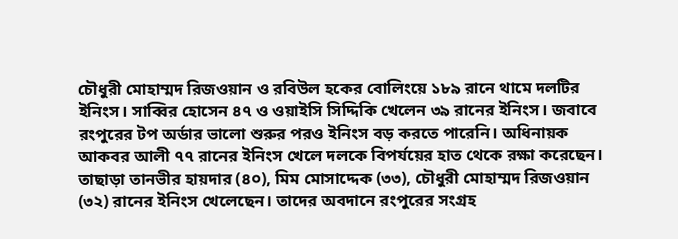চৌধুরী মোহাম্মদ রিজওয়ান ও রবিউল হকের বোলিংয়ে ১৮৯ রানে থামে দলটির ইনিংস। সাব্বির হোসেন ৪৭ ও ওয়াইসি সিদ্দিকি খেলেন ৩৯ রানের ইনিংস। জবাবে রংপুরের টপ অর্ডার ভালো শুরুর পরও ইনিংস বড় করতে পারেনি। অধিনায়ক আকবর আলী ৭৭ রানের ইনিংস খেলে দলকে বিপর্যয়ের হাত থেকে রক্ষা করেছেন। তাছাড়া তানভীর হায়দার (৪০), মিম মোসাদ্দেক (৩৩), চৌধুরী মোহাম্মদ রিজওয়ান (৩২) রানের ইনিংস খেলেছেন। তাদের অবদানে রংপুরের সংগ্রহ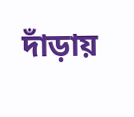দাঁড়ায়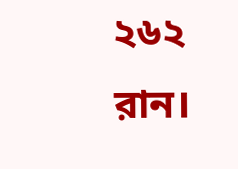২৬২ রান।